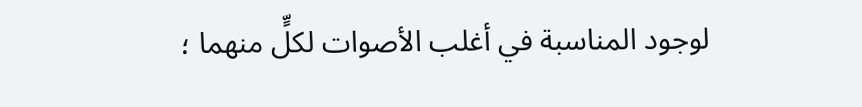لوجود المناسبة في أغلب الأصوات لكلٍّ منهما ؛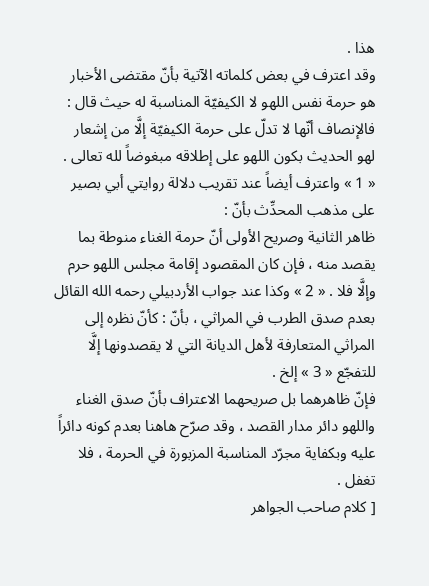هذا .
وقد اعترف في بعض كلماته الآتية بأنّ مقتضى الأخبار هو حرمة نفس اللهو لا الكيفيّة المناسبة له حيث قال :
فالإنصاف أنّها لا تدلّ على حرمة الكيفيّة إلَّا من إشعار لهو الحديث بكون اللهو على إطلاقه مبغوضاً لله تعالى . « 1 » واعترف أيضاً عند تقريب دلالة روايتي أبي بصير على مذهب المحدِّث بأنّ :
ظاهر الثانية وصريح الأولى أنّ حرمة الغناء منوطة بما يقصد منه ، فإن كان المقصود إقامة مجلس اللهو حرم وإلَّا فلا . « 2 » وكذا عند جواب الأردبيلي رحمه الله القائل بعدم صدق الطرب في المراثي ، بأنّ : كأنّ نظره إلى المراثي المتعارفة لأهل الديانة التي لا يقصدونها إلَّا للتفجّع « 3 » إلخ .
فإنّ ظاهرهما بل صريحهما الاعتراف بأنّ صدق الغناء واللهو دائر مدار القصد ، وقد صرّح هاهنا بعدم كونه دائراً عليه وبكفاية مجرّد المناسبة المزبورة في الحرمة ، فلا تغفل .
[ كلام صاحب الجواهر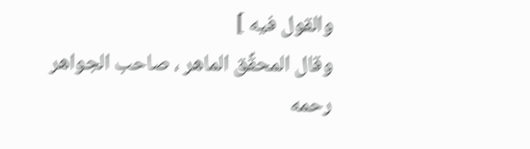والقول فيه ]
وقال المحقِّق الماهر ، صاحب الجواهر رحمه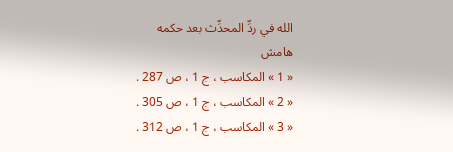الله في ردِّ المحدِّث بعد حكمه
هامش
« 1 » المكاسب ، ج 1 ، ص 287 .
« 2 » المكاسب ، ج 1 ، ص 305 .
« 3 » المكاسب ، ج 1 ، ص 312 .